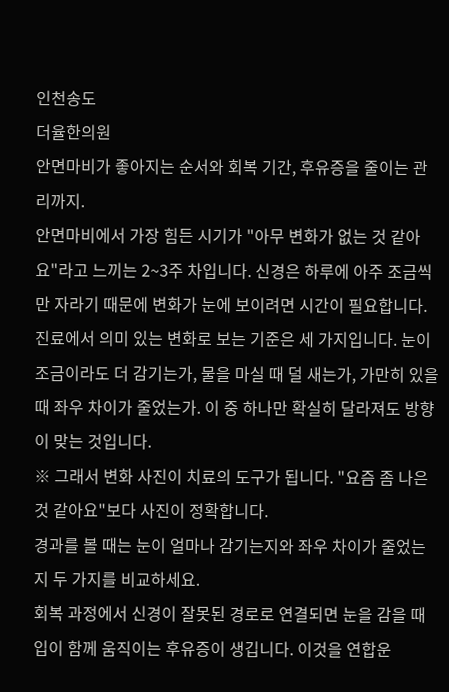인천송도
더율한의원
안면마비가 좋아지는 순서와 회복 기간, 후유증을 줄이는 관리까지.
안면마비에서 가장 힘든 시기가 "아무 변화가 없는 것 같아요"라고 느끼는 2~3주 차입니다. 신경은 하루에 아주 조금씩만 자라기 때문에 변화가 눈에 보이려면 시간이 필요합니다.
진료에서 의미 있는 변화로 보는 기준은 세 가지입니다. 눈이 조금이라도 더 감기는가, 물을 마실 때 덜 새는가, 가만히 있을 때 좌우 차이가 줄었는가. 이 중 하나만 확실히 달라져도 방향이 맞는 것입니다.
※ 그래서 변화 사진이 치료의 도구가 됩니다. "요즘 좀 나은 것 같아요"보다 사진이 정확합니다.
경과를 볼 때는 눈이 얼마나 감기는지와 좌우 차이가 줄었는지 두 가지를 비교하세요.
회복 과정에서 신경이 잘못된 경로로 연결되면 눈을 감을 때 입이 함께 움직이는 후유증이 생깁니다. 이것을 연합운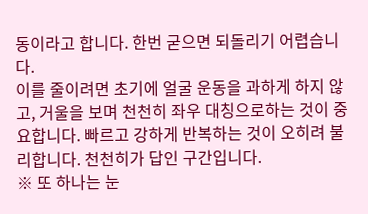동이라고 합니다. 한번 굳으면 되돌리기 어렵습니다.
이를 줄이려면 초기에 얼굴 운동을 과하게 하지 않고, 거울을 보며 천천히 좌우 대칭으로하는 것이 중요합니다. 빠르고 강하게 반복하는 것이 오히려 불리합니다. 천천히가 답인 구간입니다.
※ 또 하나는 눈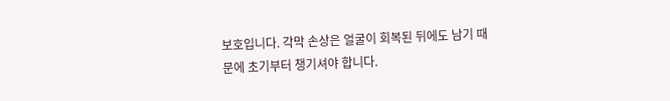보호입니다. 각막 손상은 얼굴이 회복된 뒤에도 남기 때문에 초기부터 챙기셔야 합니다.